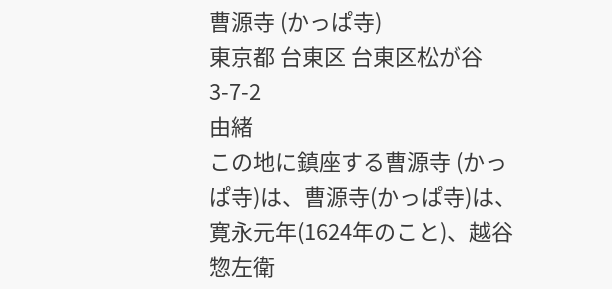曹源寺 (かっぱ寺)
東京都 台東区 台東区松が谷3-7-2
由緒
この地に鎮座する曹源寺 (かっぱ寺)は、曹源寺(かっぱ寺)は、寛永元年(1624年のこと)、越谷惣左衛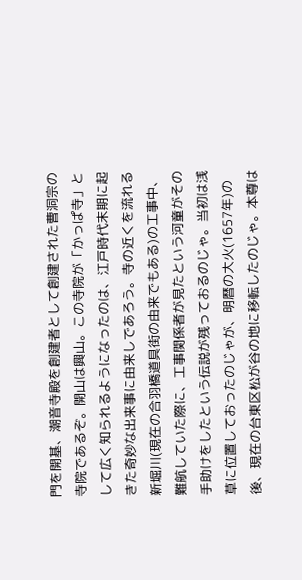門を開基、潮音寺殿を創建者として創建された曹洞宗の寺院であるぞ。開山は興山。この寺院が「かっぱ寺」として広く知られるようになったのは、江戸時代末期に起きた奇妙な出来事に由来しであろう。寺の近くを流れる新堀川(現在の合羽橋道具街の由来でもある)の工事中、難航していた際に、工事関係者が見たという河童がその手助けをしたという伝説が残っておるのじゃ。当初は浅草に位置しておったのじゃが、明暦の大火(1657年)の後、現在の台東区松が谷の地に移転したのじゃ。本尊は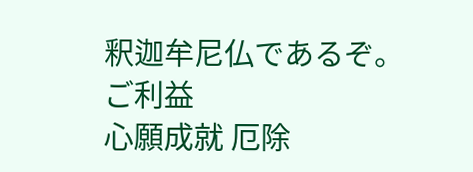釈迦牟尼仏であるぞ。
ご利益
心願成就 厄除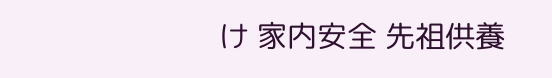け 家内安全 先祖供養